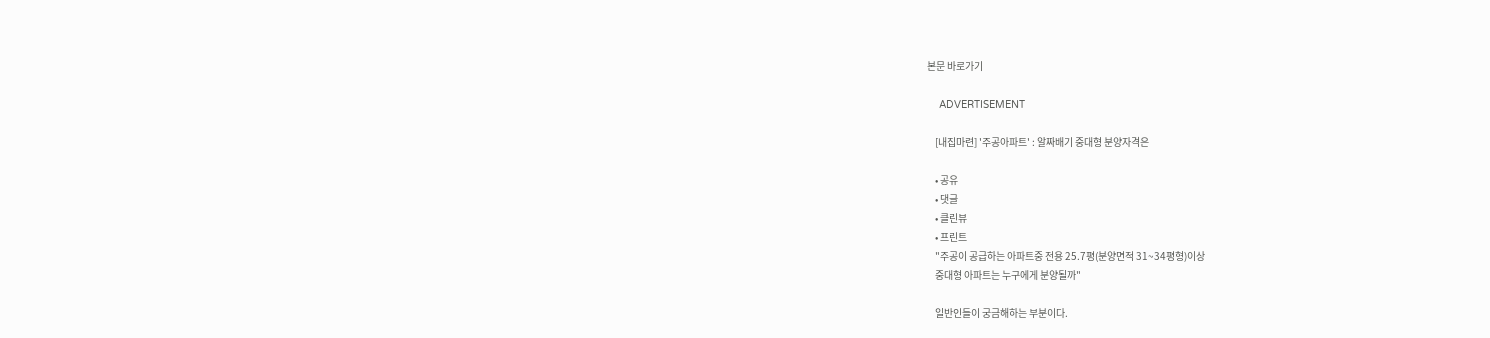본문 바로가기

    ADVERTISEMENT

    [내집마련] '주공아파트' : 알짜배기 중대형 분양자격은

    • 공유
    • 댓글
    • 클린뷰
    • 프린트
    "주공이 공급하는 아파트중 전용 25.7평(분양면적 31~34평형)이상
    중대형 아파트는 누구에게 분양될까"

    일반인들이 궁금해하는 부분이다.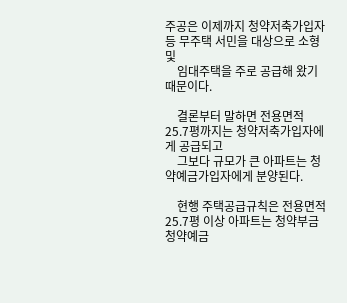주공은 이제까지 청약저축가입자 등 무주택 서민을 대상으로 소형 및
    임대주택을 주로 공급해 왔기 때문이다.

    결론부터 말하면 전용면적 25.7평까지는 청약저축가입자에게 공급되고
    그보다 규모가 큰 아파트는 청약예금가입자에게 분양된다.

    현행 주택공급규칙은 전용면적 25.7평 이상 아파트는 청약부금 청약예금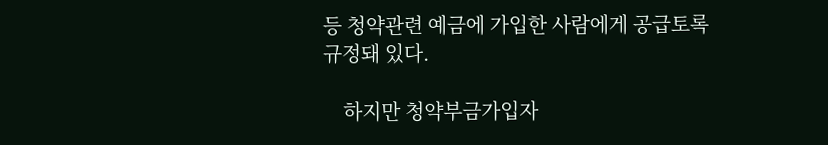등 청약관련 예금에 가입한 사람에게 공급토록 규정돼 있다.

    하지만 청약부금가입자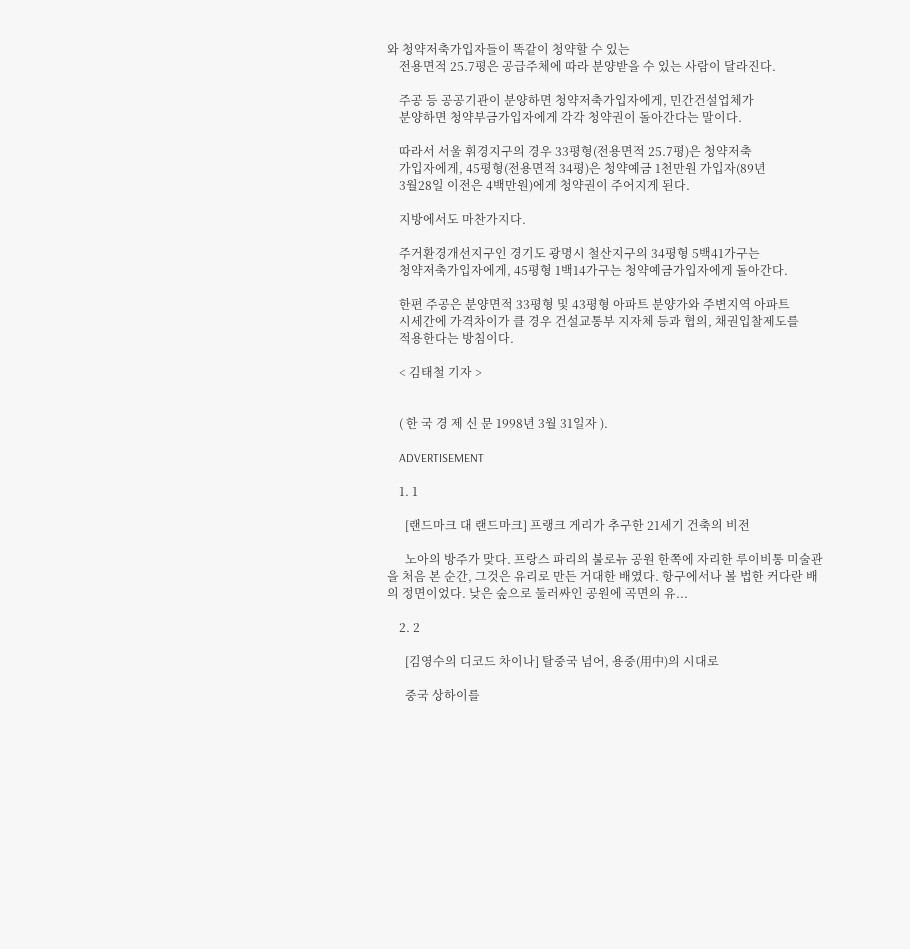와 청약저축가입자들이 똑같이 청약할 수 있는
    전용면적 25.7평은 공급주체에 따라 분양받을 수 있는 사람이 달라진다.

    주공 등 공공기관이 분양하면 청약저축가입자에게, 민간건설업체가
    분양하면 청약부금가입자에게 각각 청약권이 돌아간다는 말이다.

    따라서 서울 휘경지구의 경우 33평형(전용면적 25.7평)은 청약저축
    가입자에게, 45평형(전용면적 34평)은 청약예금 1천만원 가입자(89년
    3월28일 이전은 4백만원)에게 청약권이 주어지게 된다.

    지방에서도 마찬가지다.

    주거환경개선지구인 경기도 광명시 철산지구의 34평형 5백41가구는
    청약저축가입자에게, 45평형 1백14가구는 청약예금가입자에게 돌아간다.

    한편 주공은 분양면적 33평형 및 43평형 아파트 분양가와 주변지역 아파트
    시세간에 가격차이가 클 경우 건설교통부 지자체 등과 협의, 채권입찰제도를
    적용한다는 방침이다.

    < 김태철 기자 >


    ( 한 국 경 제 신 문 1998년 3월 31일자 ).

    ADVERTISEMENT

    1. 1

      [랜드마크 대 랜드마크] 프랭크 게리가 추구한 21세기 건축의 비전

      노아의 방주가 맞다. 프랑스 파리의 불로뉴 공원 한쪽에 자리한 루이비통 미술관을 처음 본 순간, 그것은 유리로 만든 거대한 배였다. 항구에서나 볼 법한 커다란 배의 정면이었다. 낮은 숲으로 둘러싸인 공원에 곡면의 유...

    2. 2

      [김영수의 디코드 차이나] 탈중국 넘어, 용중(用中)의 시대로

      중국 상하이를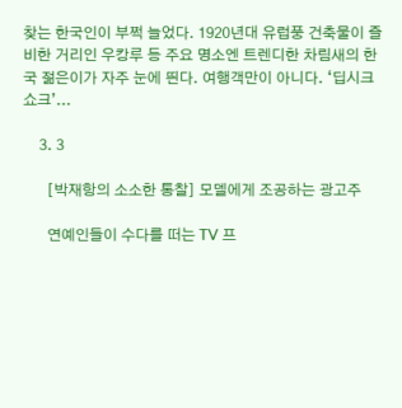찾는 한국인이 부쩍 늘었다. 1920년대 유럽풍 건축물이 즐비한 거리인 우캉루 등 주요 명소엔 트렌디한 차림새의 한국 젊은이가 자주 눈에 띈다. 여행객만이 아니다. ‘딥시크 쇼크’...

    3. 3

      [박재항의 소소한 통찰] 모델에게 조공하는 광고주

      연예인들이 수다를 떠는 TV 프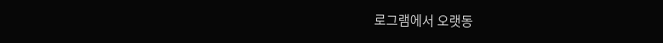로그램에서 오랫동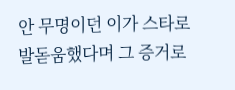안 무명이던 이가 스타로 발돋움했다며 그 증거로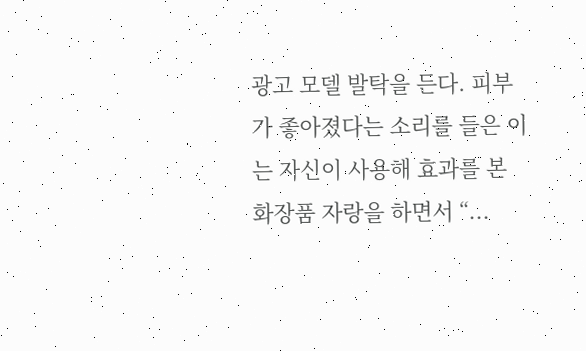광고 모델 발탁을 든다. 피부가 좋아졌다는 소리를 들은 이는 자신이 사용해 효과를 본 화장품 자랑을 하면서 “...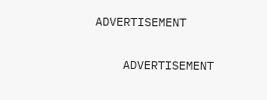ADVERTISEMENT

    ADVERTISEMENT